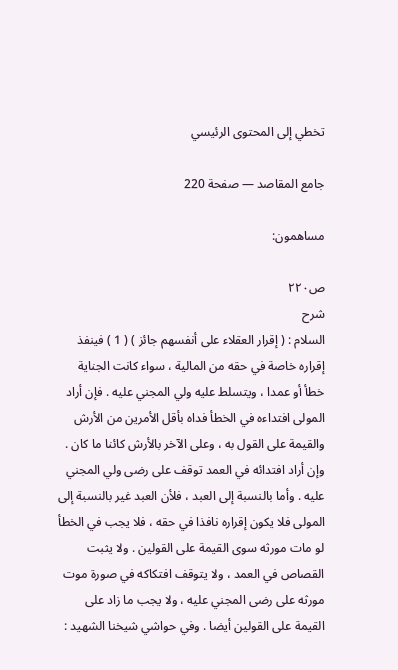تخطي إلى المحتوى الرئيسي

جامع المقاصد — صفحة 220

مساهمون:

ص٢٢٠
شرح
السلام : ( إقرار العقلاء على أنفسهم جائز ) ( 1 ) فينفذ إقراره خاصة في حقه من المالية ، سواء كانت الجناية خطأ أو عمدا ، ويتسلط عليه ولي المجني عليه . فإن أراد المولى افتداءه في الخطأ فداه بأقل الأمرين من الأرش والقيمة على القول به ، وعلى الآخر بالأرش كائنا ما كان . وإن أراد افتدائه في العمد توقف على رضى ولي المجني عليه . وأما بالنسبة إلى العبد ، فلأن العبد غير بالنسبة إلى المولى فلا يكون إقراره نافذا في حقه ، فلا يجب في الخطأ لو مات مورثه سوى القيمة على القولين . ولا يثبت القصاص في العمد ، ولا يتوقف افتكاكه في صورة موت مورثه على رضى المجني عليه ، ولا يجب ما زاد على القيمة على القولين أيضا . وفي حواشي شيخنا الشهيد :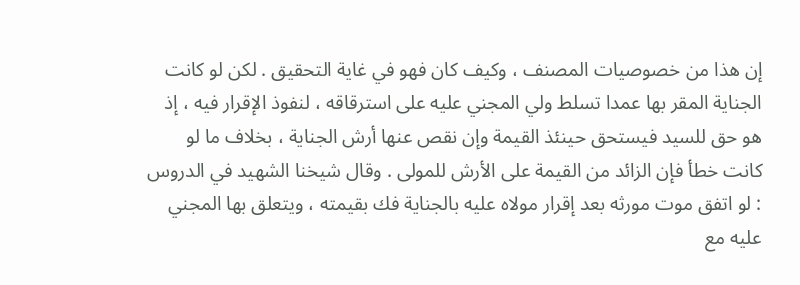إن هذا من خصوصيات المصنف ، وكيف كان فهو في غاية التحقيق . لكن لو كانت الجناية المقر بها عمدا تسلط ولي المجني عليه على استرقاقه ، لنفوذ الإقرار فيه ، إذ هو حق للسيد فيستحق حينئذ القيمة وإن نقص عنها أرش الجناية ، بخلاف ما لو كانت خطأ فإن الزائد من القيمة على الأرش للمولى . وقال شيخنا الشهيد في الدروس : لو اتفق موت مورثه بعد إقرار مولاه عليه بالجناية فك بقيمته ، ويتعلق بها المجني عليه مع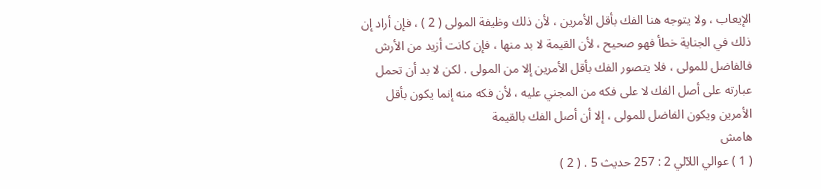الإيعاب ، ولا يتوجه هنا الفك بأقل الأمرين ، لأن ذلك وظيفة المولى ( 2 ) ، فإن أراد إن ذلك في الجناية خطأ فهو صحيح ، لأن القيمة لا بد منها ، فإن كانت أزيد من الأرش فالفاضل للمولى ، فلا يتصور الفك بأقل الأمرين إلا من المولى . لكن لا بد أن تحمل عبارته على أصل الفك لا على فكه من المجني عليه ، لأن فكه منه إنما يكون بأقل الأمرين ويكون الفاضل للمولى ، إلا أن أصل الفك بالقيمة
هامش
( 1 ) عوالي اللآلي 2 : 257 حديث 5 . ( 2 )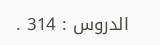الدروس : 314 .